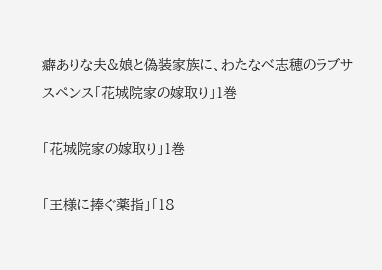癖ありな夫&娘と偽装家族に、わたなべ志穂のラブサスペンス「花城院家の嫁取り」1巻

「花城院家の嫁取り」1巻

「王様に捧ぐ薬指」「18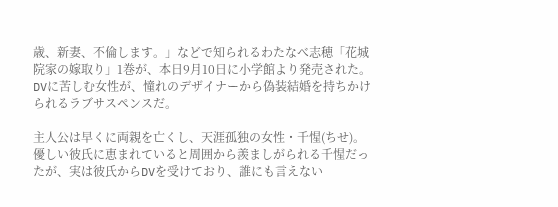歳、新妻、不倫します。」などで知られるわたなべ志穂「花城院家の嫁取り」1巻が、本日9月10日に小学館より発売された。DVに苦しむ女性が、憧れのデザイナーから偽装結婚を持ちかけられるラブサスペンスだ。

主人公は早くに両親を亡くし、天涯孤独の女性・千惺(ちせ)。優しい彼氏に恵まれていると周囲から羨ましがられる千惺だったが、実は彼氏からDVを受けており、誰にも言えない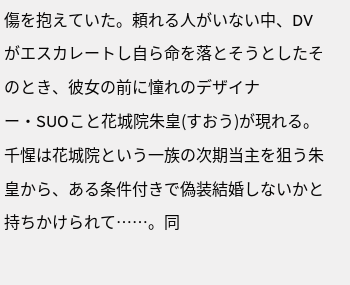傷を抱えていた。頼れる人がいない中、DVがエスカレートし自ら命を落とそうとしたそのとき、彼女の前に憧れのデザイナー・SUOこと花城院朱皇(すおう)が現れる。千惺は花城院という一族の次期当主を狙う朱皇から、ある条件付きで偽装結婚しないかと持ちかけられて……。同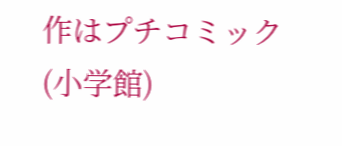作はプチコミック(小学館)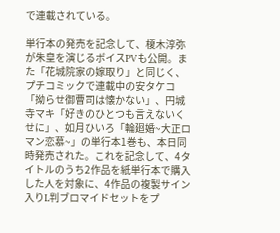で連載されている。

単行本の発売を記念して、榎木淳弥が朱皇を演じるボイスPVも公開。また「花城院家の嫁取り」と同じく、プチコミックで連載中の安タケコ「拗らせ御曹司は懐かない」、円城寺マキ「好きのひとつも言えないくせに」、如月ひいろ「輪廻婚~大正ロマン恋慕~」の単行本1巻も、本日同時発売された。これを記念して、4タイトルのうち2作品を紙単行本で購入した人を対象に、4作品の複製サイン入りL判ブロマイドセットをプ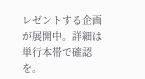レゼントする企画が展開中。詳細は単行本帯で確認を。